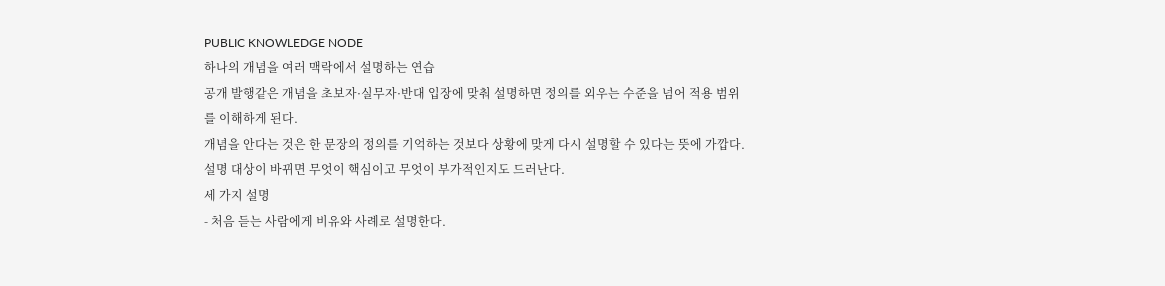PUBLIC KNOWLEDGE NODE
하나의 개념을 여러 맥락에서 설명하는 연습
공개 발행같은 개념을 초보자·실무자·반대 입장에 맞춰 설명하면 정의를 외우는 수준을 넘어 적용 범위를 이해하게 된다.
개념을 안다는 것은 한 문장의 정의를 기억하는 것보다 상황에 맞게 다시 설명할 수 있다는 뜻에 가깝다. 설명 대상이 바뀌면 무엇이 핵심이고 무엇이 부가적인지도 드러난다.
세 가지 설명
- 처음 듣는 사람에게 비유와 사례로 설명한다.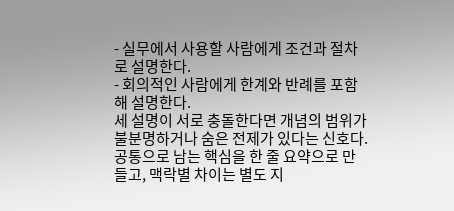- 실무에서 사용할 사람에게 조건과 절차로 설명한다.
- 회의적인 사람에게 한계와 반례를 포함해 설명한다.
세 설명이 서로 충돌한다면 개념의 범위가 불분명하거나 숨은 전제가 있다는 신호다. 공통으로 남는 핵심을 한 줄 요약으로 만들고, 맥락별 차이는 별도 지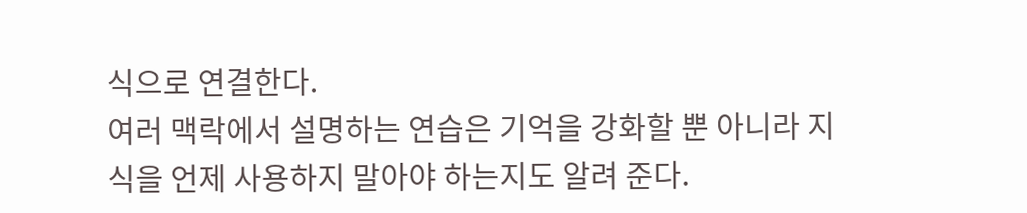식으로 연결한다.
여러 맥락에서 설명하는 연습은 기억을 강화할 뿐 아니라 지식을 언제 사용하지 말아야 하는지도 알려 준다.